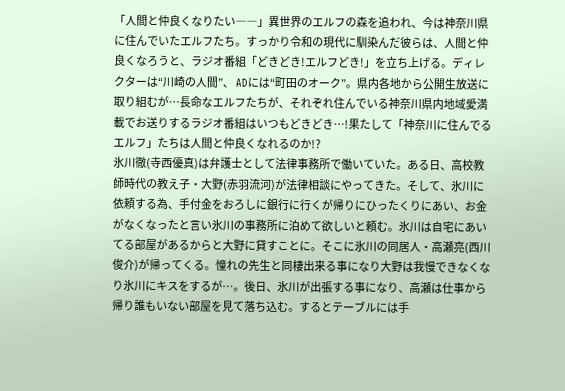「人間と仲良くなりたい――」異世界のエルフの森を追われ、今は神奈川県に住んでいたエルフたち。すっかり令和の現代に馴染んだ彼らは、人間と仲良くなろうと、ラジオ番組「どきどき!エルフどき!」を立ち上げる。ディレクターは“川崎の人間”、 ADには“町田のオーク”。県内各地から公開生放送に取り組むが…長命なエルフたちが、それぞれ住んでいる神奈川県内地域愛満載でお送りするラジオ番組はいつもどきどき…!果たして「神奈川に住んでるエルフ」たちは人間と仲良くなれるのか!?
氷川徹(寺西優真)は弁護士として法律事務所で働いていた。ある日、高校教師時代の教え子・大野(赤羽流河)が法律相談にやってきた。そして、氷川に依頼する為、手付金をおろしに銀行に行くが帰りにひったくりにあい、お金がなくなったと言い氷川の事務所に泊めて欲しいと頼む。氷川は自宅にあいてる部屋があるからと大野に貸すことに。そこに氷川の同居人・高瀬亮(西川俊介)が帰ってくる。憧れの先生と同棲出来る事になり大野は我慢できなくなり氷川にキスをするが…。後日、氷川が出張する事になり、高瀬は仕事から帰り誰もいない部屋を見て落ち込む。するとテーブルには手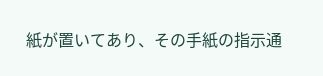紙が置いてあり、その手紙の指示通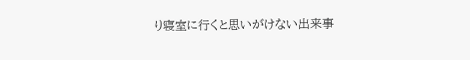り寝室に行くと思いがけない出来事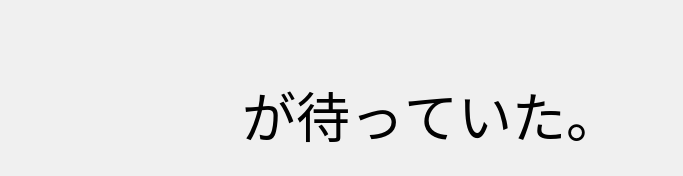が待っていた。